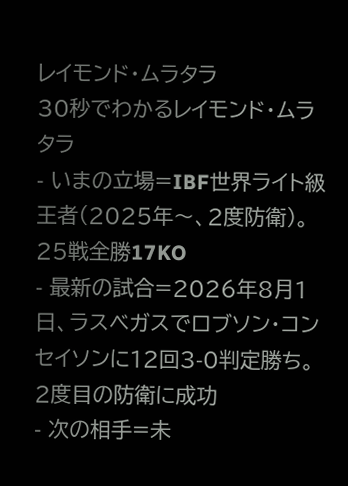レイモンド・ムラタラ
30秒でわかるレイモンド・ムラタラ
- いまの立場=IBF世界ライト級王者(2025年〜、2度防衛)。25戦全勝17KO
- 最新の試合=2026年8月1日、ラスベガスでロブソン・コンセイソンに12回3-0判定勝ち。2度目の防衛に成功
- 次の相手=未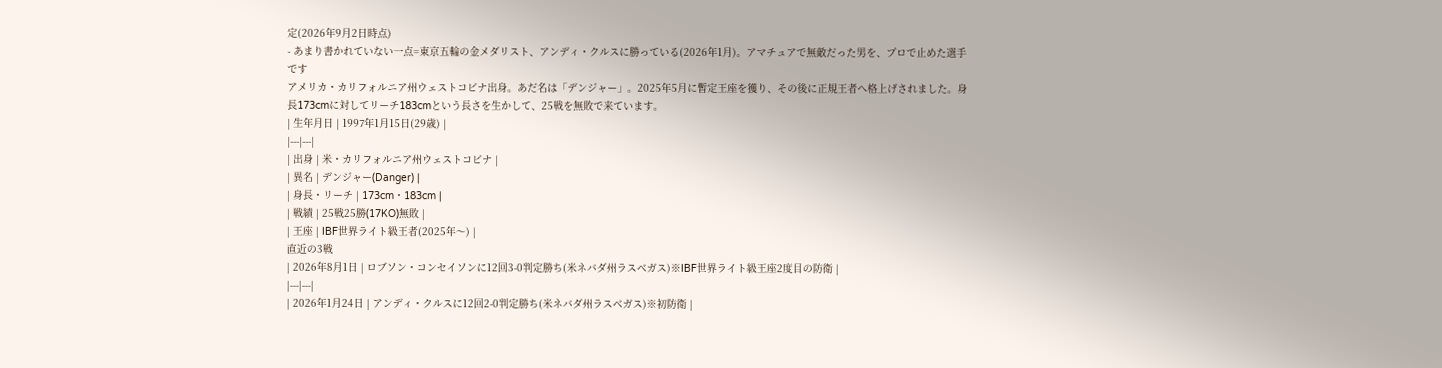定(2026年9月2日時点)
- あまり書かれていない一点=東京五輪の金メダリスト、アンディ・クルスに勝っている(2026年1月)。アマチュアで無敵だった男を、プロで止めた選手です
アメリカ・カリフォルニア州ウェストコビナ出身。あだ名は「デンジャー」。2025年5月に暫定王座を獲り、その後に正規王者へ格上げされました。身長173cmに対してリーチ183cmという長さを生かして、25戦を無敗で来ています。
| 生年月日 | 1997年1月15日(29歳) |
|---|---|
| 出身 | 米・カリフォルニア州ウェストコビナ |
| 異名 | デンジャー(Danger) |
| 身長・リーチ | 173cm・183cm |
| 戦績 | 25戦25勝(17KO)無敗 |
| 王座 | IBF世界ライト級王者(2025年〜) |
直近の3戦
| 2026年8月1日 | ロブソン・コンセイソンに12回3-0判定勝ち(米ネバダ州ラスベガス)※IBF世界ライト級王座2度目の防衛 |
|---|---|
| 2026年1月24日 | アンディ・クルスに12回2-0判定勝ち(米ネバダ州ラスベガス)※初防衛 |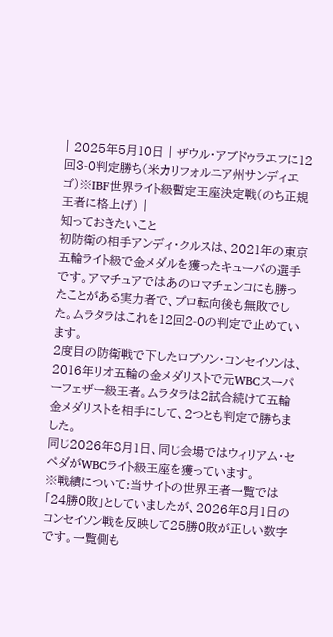| 2025年5月10日 | ザウル・アブドゥラエフに12回3-0判定勝ち(米カリフォルニア州サンディエゴ)※IBF世界ライト級暫定王座決定戦(のち正規王者に格上げ) |
知っておきたいこと
初防衛の相手アンディ・クルスは、2021年の東京五輪ライト級で金メダルを獲ったキューバの選手です。アマチュアではあのロマチェンコにも勝ったことがある実力者で、プロ転向後も無敗でした。ムラタラはこれを12回2-0の判定で止めています。
2度目の防衛戦で下したロブソン・コンセイソンは、2016年リオ五輪の金メダリストで元WBCスーパーフェザー級王者。ムラタラは2試合続けて五輪金メダリストを相手にして、2つとも判定で勝ちました。
同じ2026年8月1日、同じ会場ではウィリアム・セペダがWBCライト級王座を獲っています。
※戦績について:当サイトの世界王者一覧では「24勝0敗」としていましたが、2026年8月1日のコンセイソン戦を反映して25勝0敗が正しい数字です。一覧側も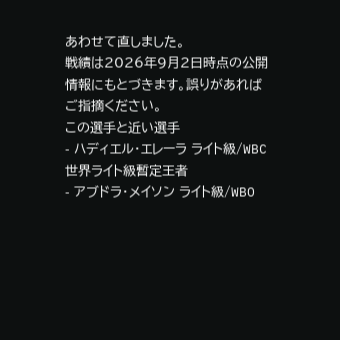あわせて直しました。
戦績は2026年9月2日時点の公開情報にもとづきます。誤りがあればご指摘ください。
この選手と近い選手
- ハディエル・エレーラ ライト級/WBC世界ライト級暫定王者
- アブドラ・メイソン ライト級/WBO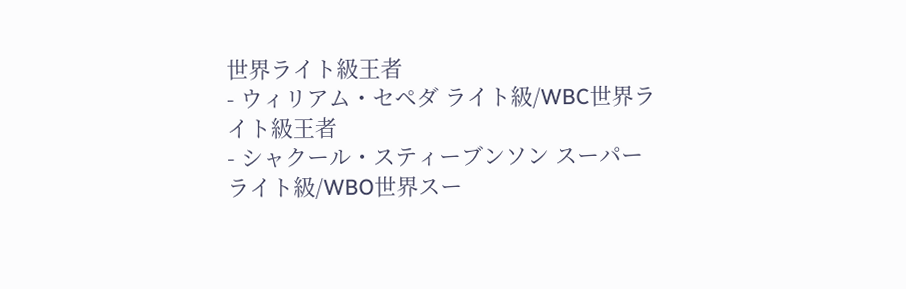世界ライト級王者
- ウィリアム・セペダ ライト級/WBC世界ライト級王者
- シャクール・スティーブンソン スーパーライト級/WBO世界スー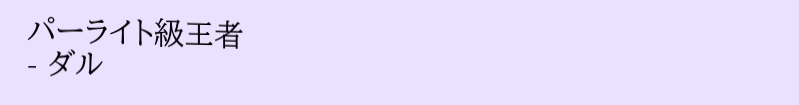パーライト級王者
- ダル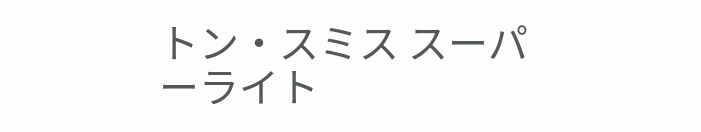トン・スミス スーパーライト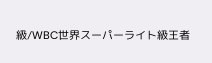級/WBC世界スーパーライト級王者